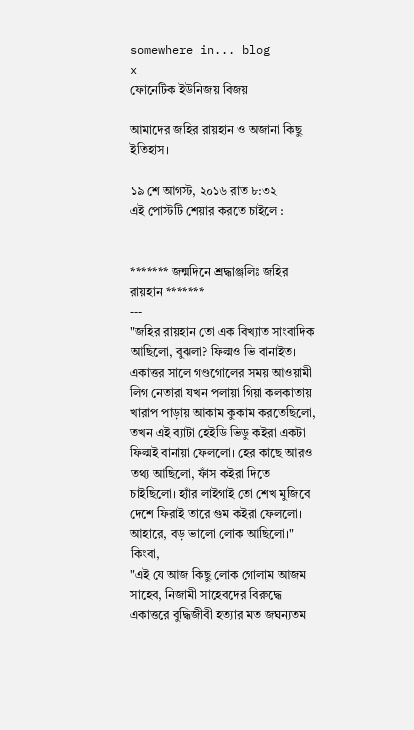somewhere in... blog
x
ফোনেটিক ইউনিজয় বিজয়

আমাদের জহির রায়হান ও অজানা কিছু ইতিহাস।

১৯ শে আগস্ট, ২০১৬ রাত ৮:৩২
এই পোস্টটি শেয়ার করতে চাইলে :


******* জন্মদিনে শ্রদ্ধাঞ্জলিঃ জহির রায়হান *******
---
"জহির রায়হান তো এক বিখ্যাত সাংবাদিক আছিলো, বুঝলা? ফিল্মও ভি বানাইত। একাত্তর সালে গণ্ডগোলের সময় আওয়ামী লিগ নেতারা যখন পলায়া গিয়া কলকাতায় খারাপ পাড়ায় আকাম কুকাম করতেছিলো, তখন এই ব্যাটা হেইডি ভিডু কইরা একটা ফিল্মই বানায়া ফেললো। হের কাছে আরও তথ্য আছিলো, ফাঁস কইরা দিতে চাইছিলো। হ্যাঁর লাইগাই তো শেখ মুজিবে দেশে ফিরাই তারে গুম কইরা ফেললো। আহারে, বড় ভালো লোক আছিলো।"
কিংবা,
"এই যে আজ কিছু লোক গোলাম আজম সাহেব, নিজামী সাহেবদের বিরুদ্ধে একাত্তরে বুদ্ধিজীবী হত্যার মত জঘন্যতম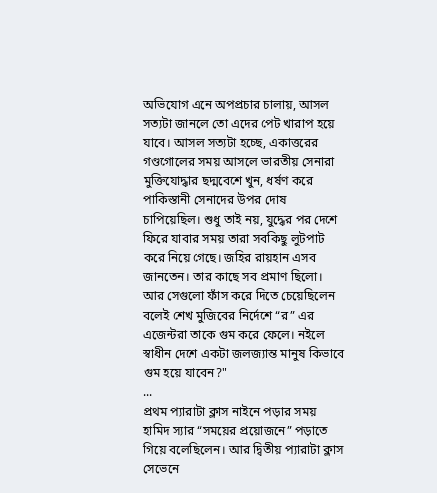অভিযোগ এনে অপপ্রচার চালায়, আসল সত্যটা জানলে তো এদের পেট খারাপ হয়ে যাবে। আসল সত্যটা হচ্ছে, একাত্তরের গণ্ডগোলের সময় আসলে ভারতীয় সেনারা মুক্তিযোদ্ধার ছদ্মবেশে খুন, ধর্ষণ করে পাকিস্তানী সেনাদের উপর দোষ চাপিয়েছিল। শুধু তাই নয়, যুদ্ধের পর দেশে ফিরে যাবার সময় তারা সবকিছু লুটপাট করে নিয়ে গেছে। জহির রায়হান এসব জানতেন। তার কাছে সব প্রমাণ ছিলো। আর সেগুলো ফাঁস করে দিতে চেয়েছিলেন বলেই শেখ মুজিবের নির্দেশে “র” এর এজেন্টরা তাকে গুম করে ফেলে। নইলে স্বাধীন দেশে একটা জলজ্যান্ত মানুষ কিভাবে গুম হয়ে যাবেন?"
...
প্রথম প্যারাটা ক্লাস নাইনে পড়ার সময় হামিদ স্যার “সময়ের প্রয়োজনে” পড়াতে গিয়ে বলেছিলেন। আর দ্বিতীয় প্যারাটা ক্লাস সেভেনে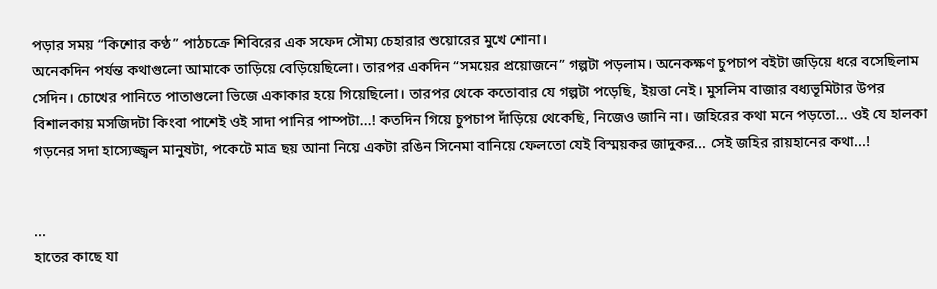পড়ার সময় “কিশোর কণ্ঠ” পাঠচক্রে শিবিরের এক সফেদ সৌম্য চেহারার শুয়োরের মুখে শোনা।
অনেকদিন পর্যন্ত কথাগুলো আমাকে তাড়িয়ে বেড়িয়েছিলো। তারপর একদিন “সময়ের প্রয়োজনে” গল্পটা পড়লাম। অনেকক্ষণ চুপচাপ বইটা জড়িয়ে ধরে বসেছিলাম সেদিন। চোখের পানিতে পাতাগুলো ভিজে একাকার হয়ে গিয়েছিলো। তারপর থেকে কতোবার যে গল্পটা পড়েছি, ইয়ত্তা নেই। মুসলিম বাজার বধ্যভূমিটার উপর বিশালকায় মসজিদটা কিংবা পাশেই ওই সাদা পানির পাম্পটা...! কতদিন গিয়ে চুপচাপ দাঁড়িয়ে থেকেছি, নিজেও জানি না। জহিরের কথা মনে পড়তো... ওই যে হালকা গড়নের সদা হাস্যেজ্জ্বল মানুষটা, পকেটে মাত্র ছয় আনা নিয়ে একটা রঙিন সিনেমা বানিয়ে ফেলতো যেই বিস্ময়কর জাদুকর... সেই জহির রায়হানের কথা...!


...
হাতের কাছে যা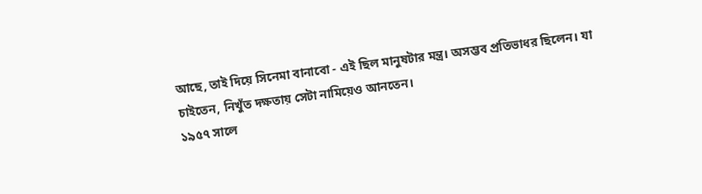আছে, তাই দিয়ে সিনেমা বানাবো - এই ছিল মানুষটার মন্ত্র। অসম্ভব প্রতিভাধর ছিলেন। যা চাইতেন, নিখুঁত দক্ষতায় সেটা নামিয়েও আনতেন।
১৯৫৭ সালে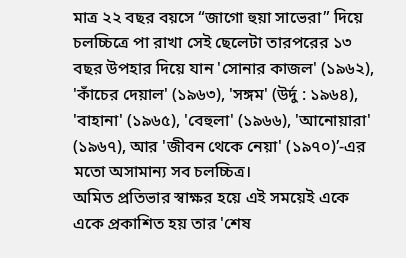মাত্র ২২ বছর বয়সে “জাগো হুয়া সাভেরা” দিয়ে চলচ্চিত্রে পা রাখা সেই ছেলেটা তারপরের ১৩ বছর উপহার দিয়ে যান 'সোনার কাজল' (১৯৬২), 'কাঁচের দেয়াল' (১৯৬৩), 'সঙ্গম' (উর্দু : ১৯৬৪), 'বাহানা' (১৯৬৫), 'বেহুলা' (১৯৬৬), 'আনোয়ারা' (১৯৬৭), আর 'জীবন থেকে নেয়া' (১৯৭০)’-এর মতো অসামান্য সব চলচ্চিত্র।
অমিত প্রতিভার স্বাক্ষর হয়ে এই সময়েই একে একে প্রকাশিত হয় তার 'শেষ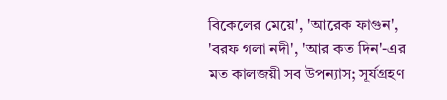বিকেলের মেয়ে', 'আরেক ফাগুন', 'বরফ গলা নদী', 'আর কত দিন'-এর মত কালজয়ী সব উপন্যাস; সূর্যগ্রহণ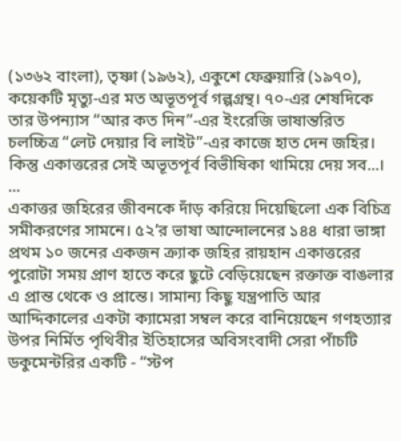(১৩৬২ বাংলা), তৃষ্ণা (১৯৬২), একুশে ফেব্রুয়ারি (১৯৭০), কয়েকটি মৃত্যু-এর মত অভূতপূর্ব গল্পগ্রন্থ। ৭০-এর শেষদিকে তার উপন্যাস “আর কত দিন”-এর ইংরেজি ভাষান্তরিত চলচ্চিত্র “লেট দেয়ার বি লাইট”-এর কাজে হাত দেন জহির। কিন্তু একাত্তরের সেই অভূতপূর্ব বিভীষিকা থামিয়ে দেয় সব...।
...
একাত্তর জহিরের জীবনকে দাঁড় করিয়ে দিয়েছিলো এক বিচিত্র সমীকরণের সামনে। ৫২’র ভাষা আন্দোলনের ১৪৪ ধারা ভাঙ্গা প্রথম ১০ জনের একজন ক্র্যাক জহির রায়হান একাত্তরের পুরোটা সময় প্রাণ হাতে করে ছুটে বেড়িয়েছেন রক্তাক্ত বাঙলার এ প্রান্ত থেকে ও প্রান্তে। সামান্য কিছু যন্ত্রপাতি আর আদ্দিকালের একটা ক্যামেরা সম্বল করে বানিয়েছেন গণহত্যার উপর নির্মিত পৃথিবীর ইতিহাসের অবিসংবাদী সেরা পাঁচটি ডকুমেন্টরির একটি - “স্টপ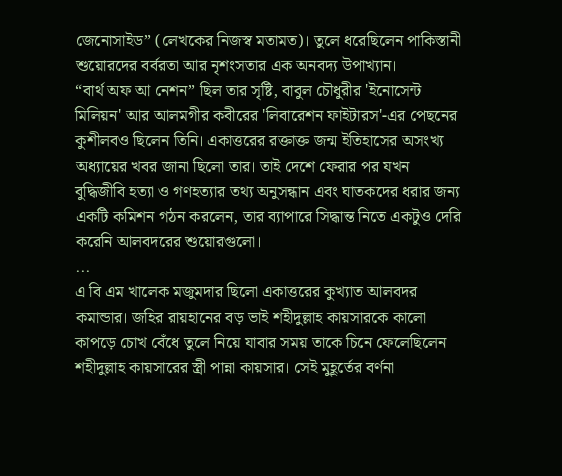জেনোসাইড” (লেখকের নিজস্ব মতামত)। তুলে ধরেছিলেন পাকিস্তানী শুয়োরদের বর্বরতা আর নৃশংসতার এক অনবদ্য উপাখ্যান।
“বার্থ অফ আ নেশন” ছিল তার সৃষ্টি, বাবুল চৌধুরীর 'ইনোসেন্ট মিলিয়ন' আর আলমগীর কবীরের 'লিবারেশন ফাইটারস'-এর পেছনের কুশীলবও ছিলেন তিনি। একাত্তরের রক্তাক্ত জন্ম ইতিহাসের অসংখ্য অধ্যায়ের খবর জানা ছিলো তার। তাই দেশে ফেরার পর যখন বুদ্ধিজীবি হত্যা ও গণহত্যার তথ্য অনুসন্ধান এবং ঘাতকদের ধরার জন্য একটি কমিশন গঠন করলেন, তার ব্যাপারে সিদ্ধান্ত নিতে একটুও দেরি করেনি আলবদরের শুয়োরগুলো।
...
এ বি এম খালেক মজুমদার ছিলো একাত্তরের কুখ্যাত আলবদর কমান্ডার। জহির রায়হানের বড় ভাই শহীদুল্লাহ কায়সারকে কালো কাপড়ে চোখ বেঁধে তুলে নিয়ে যাবার সময় তাকে চিনে ফেলেছিলেন শহীদুল্লাহ কায়সারের স্ত্রী পান্না কায়সার। সেই মুহূর্তের বর্ণনা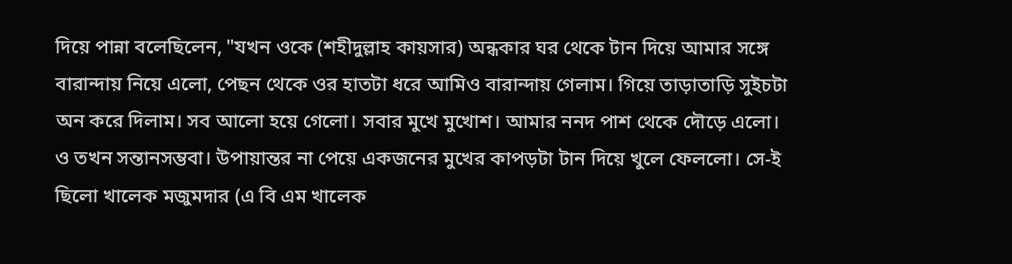দিয়ে পান্না বলেছিলেন, "যখন ওকে (শহীদুল্লাহ কায়সার) অন্ধকার ঘর থেকে টান দিয়ে আমার সঙ্গে বারান্দায় নিয়ে এলো, পেছন থেকে ওর হাতটা ধরে আমিও বারান্দায় গেলাম। গিয়ে তাড়াতাড়ি সুইচটা অন করে দিলাম। সব আলো হয়ে গেলো। সবার মুখে মুখোশ। আমার ননদ পাশ থেকে দৌড়ে এলো। ও তখন সন্তানসম্ভবা। উপায়ান্তর না পেয়ে একজনের মুখের কাপড়টা টান দিয়ে খুলে ফেললো। সে-ই ছিলো খালেক মজুমদার (এ বি এম খালেক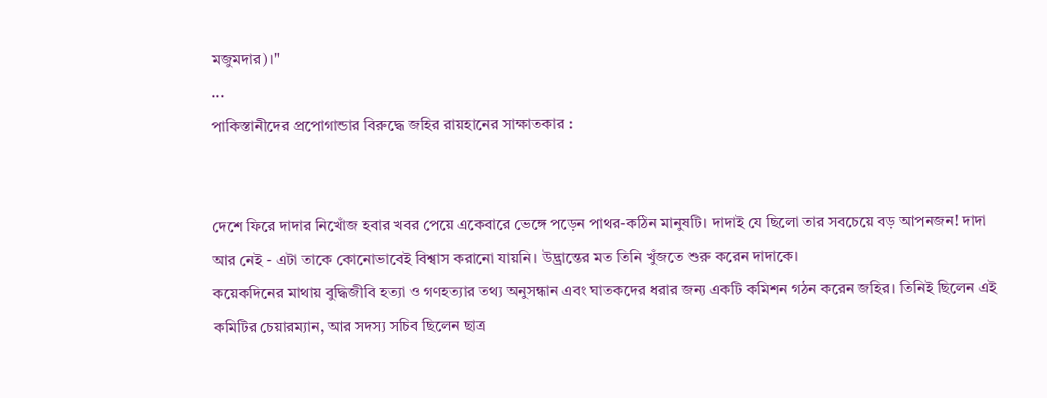মজুমদার)।"
...
পাকিস্তানীদের প্রপোগান্ডার বিরুদ্ধে জহির রায়হানের সাক্ষাতকার :


দেশে ফিরে দাদার নিখোঁজ হবার খবর পেয়ে একেবারে ভেঙ্গে পড়েন পাথর-কঠিন মানুষটি। দাদাই যে ছিলো তার সবচেয়ে বড় আপনজন! দাদা আর নেই - এটা তাকে কোনোভাবেই বিশ্বাস করানো যায়নি। উদ্ভ্রান্তের মত তিনি খুঁজতে শুরু করেন দাদাকে।
কয়েকদিনের মাথায় বুদ্ধিজীবি হত্যা ও গণহত্যার তথ্য অনুসন্ধান এবং ঘাতকদের ধরার জন্য একটি কমিশন গঠন করেন জহির। তিনিই ছিলেন এই কমিটির চেয়ারম্যান, আর সদস্য সচিব ছিলেন ছাত্র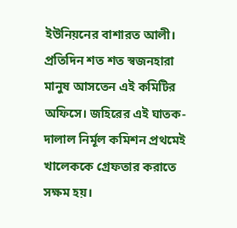ইউনিয়নের বাশারত আলী। প্রতিদিন শত শত স্বজনহারা মানুষ আসতেন এই কমিটির অফিসে। জহিরের এই ঘাতক-দালাল নির্মূল কমিশন প্রথমেই খালেককে গ্রেফতার করাতে সক্ষম হয়।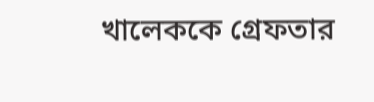খালেককে গ্রেফতার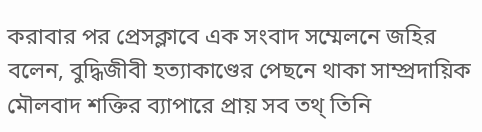করাবার পর প্রেসক্লাবে এক সংবাদ সম্মেলনে জহির বলেন, বুদ্ধিজীবী হত্যাকাণ্ডের পেছনে থাকা সাম্প্রদায়িক মৌলবাদ শক্তির ব্যাপারে প্রায় সব তথ্ তিনি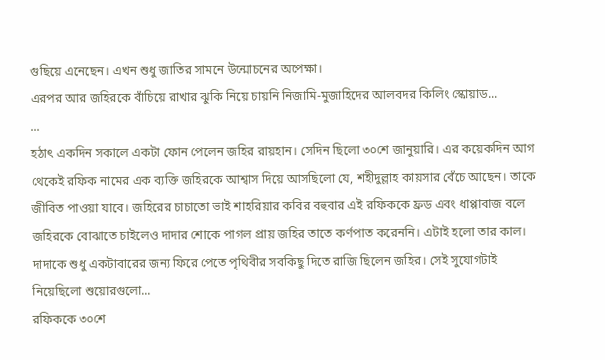গুছিয়ে এনেছেন। এখন শুধু জাতির সামনে উন্মোচনের অপেক্ষা।
এরপর আর জহিরকে বাঁচিয়ে রাখার ঝুকি নিয়ে চায়নি নিজামি-মুজাহিদের আলবদর কিলিং স্কোয়াড...
...
হঠাৎ একদিন সকালে একটা ফোন পেলেন জহির রায়হান। সেদিন ছিলো ৩০শে জানুয়ারি। এর কয়েকদিন আগ থেকেই রফিক নামের এক ব্যক্তি জহিরকে আশ্বাস দিয়ে আসছিলো যে, শহীদুল্লাহ কায়সার বেঁচে আছেন। তাকে জীবিত পাওয়া যাবে। জহিরের চাচাতো ভাই শাহরিয়ার কবির বহুবার এই রফিককে ফ্রড এবং ধাপ্পাবাজ বলে জহিরকে বোঝাতে চাইলেও দাদার শোকে পাগল প্রায় জহির তাতে কর্ণপাত করেননি। এটাই হলো তার কাল। দাদাকে শুধু একটাবারের জন্য ফিরে পেতে পৃথিবীর সবকিছু দিতে রাজি ছিলেন জহির। সেই সুযোগটাই নিয়েছিলো শুয়োরগুলো...
রফিককে ৩০শে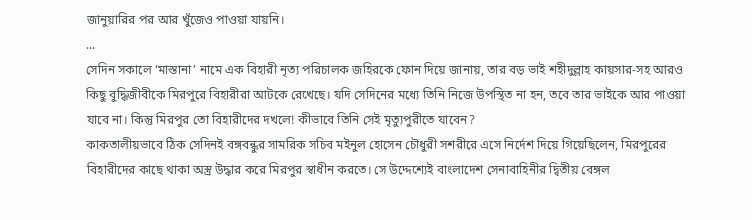জানুয়ারির পর আর খুঁজেও পাওয়া যায়নি।
...
সেদিন সকালে ‘মাস্তানা’ নামে এক বিহারী নৃত্য পরিচালক জহিরকে ফোন দিয়ে জানায়, তার বড় ভাই শহীদুল্লাহ কায়সার-সহ আরও কিছু বুদ্ধিজীবীকে মিরপুরে বিহারীরা আটকে রেখেছে। যদি সেদিনের মধ্যে তিনি নিজে উপস্থিত না হন, তবে তার ভাইকে আর পাওয়া যাবে না। কিন্তু মিরপুর তো বিহারীদের দখলে! কীভাবে তিনি সেই মৃত্যুপুরীতে যাবেন?
কাকতালীয়ভাবে ঠিক সেদিনই বঙ্গবন্ধুর সামরিক সচিব মইনুল হোসেন চৌধুরী সশরীরে এসে নির্দেশ দিয়ে গিয়েছিলেন, মিরপুরের বিহারীদের কাছে থাকা অস্ত্র উদ্ধার করে মিরপুর স্বাধীন করতে। সে উদ্দেশ্যেই বাংলাদেশ সেনাবাহিনীর দ্বিতীয় বেঙ্গল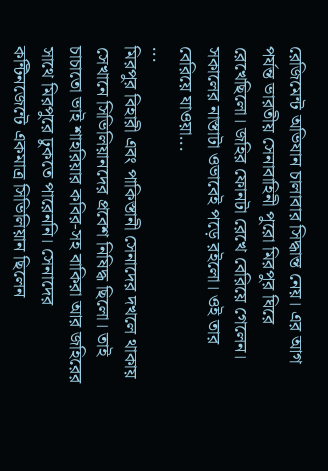রেজিমেন্ট অভিযান চালাবার সিদ্ধান্ত নেয়। এর আগ পর্যন্ত ভারতীয় সেনাবাহিনী পুরো মিরপুর ঘিরে রেখেছিলো। জহির ফোনটা রেখে বেরিয়ে গেলেন। সকালের নাস্তাটা ওভাবেই পড়ে রইলো। ওই তার বেরিয়ে যাওয়া...
...
মিরপুর বিহারী এবং পাকিস্তানী সেনাদের দখলে থাকায় সেখানে সিভিলিয়ানদের প্রবেশ নিষিদ্ধ ছিলো। তাই চাচাতো ভাই শাহরিয়ার কবির-সহ বাকিরা আর জহিরের সাথে মিরপুরে ঢুকতে পারেননি। সেনাদের কন্টিনজেন্টে একমাত্র সিভিলিয়ান ছিলেন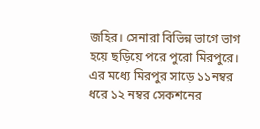জহির। সেনারা বিভিন্ন ভাগে ভাগ হয়ে ছড়িয়ে পরে পুরো মিরপুরে। এর মধ্যে মিরপুর সাড়ে ১১নম্বর ধরে ১২ নম্বর সেকশনের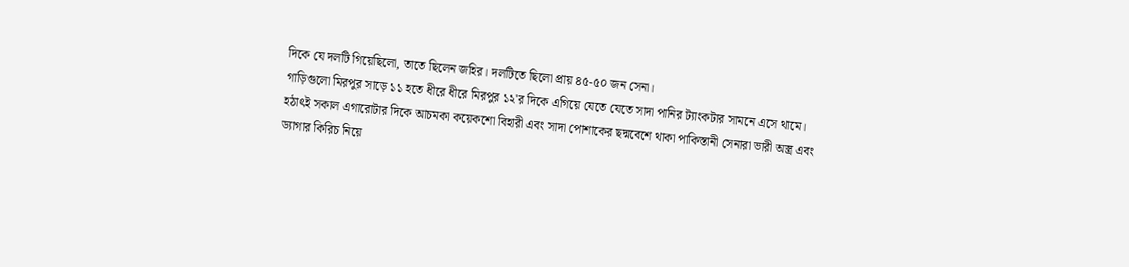দিকে যে দলটি গিয়েছিলো, তাতে ছিলেন জহির। দলটিতে ছিলো প্রায় ৪৫-৫০ জন সেনা।
গাড়িগুলো মিরপুর সাড়ে ১১ হতে ধীরে ধীরে মিরপুর ১২'র দিকে এগিয়ে যেতে যেতে সাদা পানির ট্যাংকটার সামনে এসে থামে। হঠাৎই সকাল এগারোটার দিকে আচমকা কয়েকশো বিহারী এবং সাদা পোশাকের ছদ্মবেশে থাকা পাকিস্তানী সেনারা ভারী অস্ত্র এবং ড্যাগার কিরিচ নিয়ে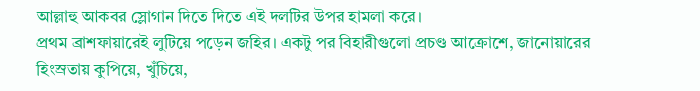আল্লাহু আকবর স্লোগান দিতে দিতে এই দলটির উপর হামলা করে।
প্রথম ব্রাশফায়ারেই লুটিয়ে পড়েন জহির। একটু পর বিহারীগুলো প্রচণ্ড আক্রোশে, জানোয়ারের হিংস্রতায় কুপিয়ে, খুঁচিয়ে,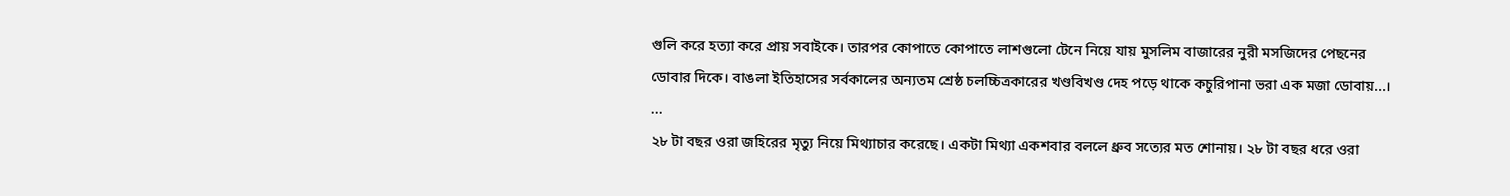গুলি করে হত্যা করে প্রায় সবাইকে। তারপর কোপাতে কোপাতে লাশগুলো টেনে নিয়ে যায় মুসলিম বাজারের নুরী মসজিদের পেছনের ডোবার দিকে। বাঙলা ইতিহাসের সর্বকালের অন্যতম শ্রেষ্ঠ চলচ্চিত্রকারের খণ্ডবিখণ্ড দেহ পড়ে থাকে কচুরিপানা ভরা এক মজা ডোবায়...।
...
২৮ টা বছর ওরা জহিরের মৃত্যু নিয়ে মিথ্যাচার করেছে। একটা মিথ্যা একশবার বললে ধ্রুব সত্যের মত শোনায়। ২৮ টা বছর ধরে ওরা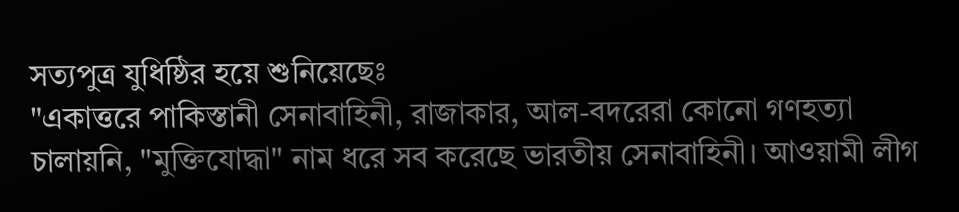সত্যপুত্র যুধিষ্ঠির হয়ে শুনিয়েছেঃ
"একাত্তরে পাকিস্তানী সেনাবাহিনী, রাজাকার, আল-বদরেরা কোনো গণহত্যা চালায়নি, "মুক্তিযোদ্ধা" নাম ধরে সব করেছে ভারতীয় সেনাবাহিনী। আওয়ামী লীগ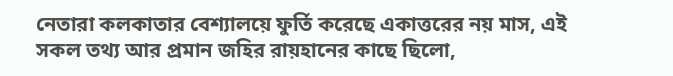নেতারা কলকাতার বেশ্যালয়ে ফুর্তি করেছে একাত্তরের নয় মাস, এই সকল তথ্য আর প্রমান জহির রায়হানের কাছে ছিলো,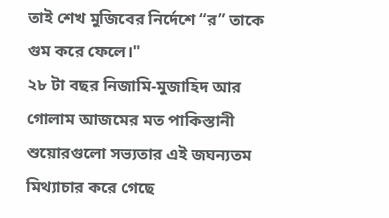তাই শেখ মুজিবের নির্দেশে “র” তাকে গুম করে ফেলে।"
২৮ টা বছর নিজামি-মুজাহিদ আর গোলাম আজমের মত পাকিস্তানী শুয়োরগুলো সভ্যতার এই জঘন্যতম মিথ্যাচার করে গেছে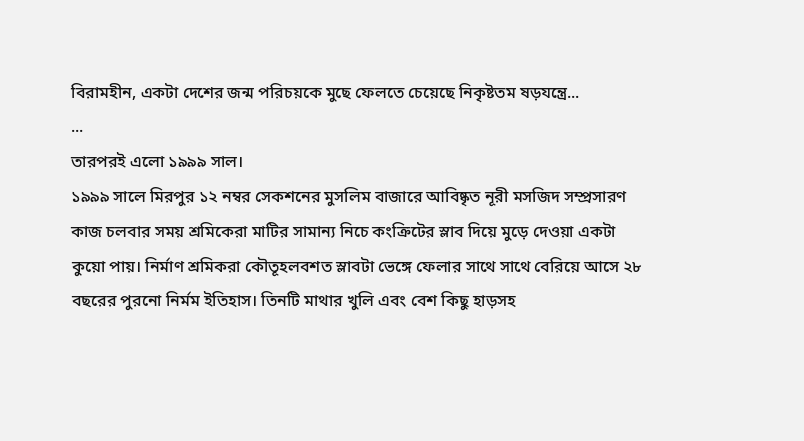বিরামহীন, একটা দেশের জন্ম পরিচয়কে মুছে ফেলতে চেয়েছে নিকৃষ্টতম ষড়যন্ত্রে...
...
তারপরই এলো ১৯৯৯ সাল।
১৯৯৯ সালে মিরপুর ১২ নম্বর সেকশনের মুসলিম বাজারে আবিষ্কৃত নূরী মসজিদ সম্প্রসারণ কাজ চলবার সময় শ্রমিকেরা মাটির সামান্য নিচে কংক্রিটের স্লাব দিয়ে মুড়ে দেওয়া একটা কুয়ো পায়। নির্মাণ শ্রমিকরা কৌতূহলবশত স্লাবটা ভেঙ্গে ফেলার সাথে সাথে বেরিয়ে আসে ২৮ বছরের পুরনো নির্মম ইতিহাস। তিনটি মাথার খুলি এবং বেশ কিছু হাড়সহ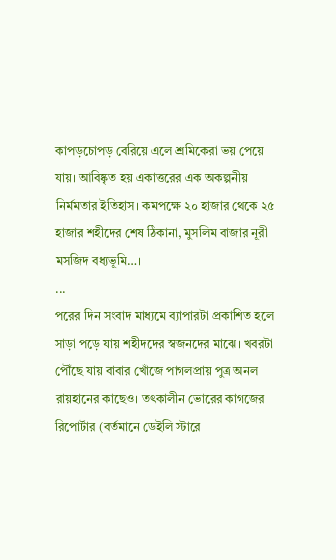কাপড়চোপড় বেরিয়ে এলে শ্রমিকেরা ভয় পেয়ে যায়। আবিষ্কৃত হয় একাত্তরের এক অকল্পনীয় নির্মমতার ইতিহাস। কমপক্ষে ২০ হাজার থেকে ২৫ হাজার শহীদের শেষ ঠিকানা, মুসলিম বাজার নূরী মসজিদ বধ্যভূমি…।
...
পরের দিন সংবাদ মাধ্যমে ব্যাপারটা প্রকাশিত হলে সাড়া পড়ে যায় শহীদদের স্বজনদের মাঝে। খবরটা পৌঁছে যায় বাবার খোঁজে পাগলপ্রায় পুত্র অনল রায়হানের কাছেও। তৎকালীন ভোরের কাগজের রিপোর্টার (বর্তমানে ডেইলি স্টারে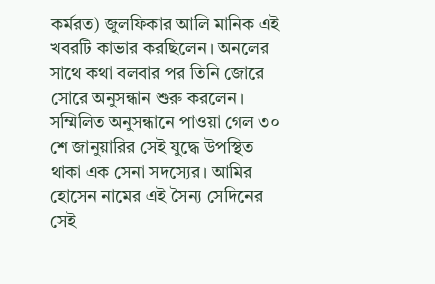কর্মরত) জুলফিকার আলি মানিক এই খবরটি কাভার করছিলেন। অনলের সাথে কথা বলবার পর তিনি জোরে সোরে অনুসন্ধান শুরু করলেন। সম্মিলিত অনুসন্ধানে পাওয়া গেল ৩০ শে জানুয়ারির সেই যুদ্ধে উপস্থিত থাকা এক সেনা সদস্যের। আমির হোসেন নামের এই সৈন্য সেদিনের সেই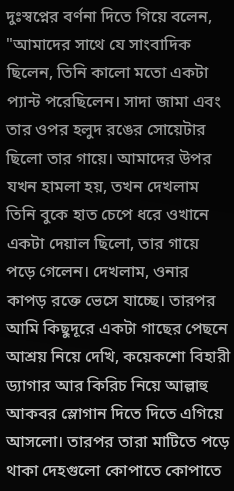দুঃস্বপ্নের বর্ণনা দিতে গিয়ে বলেন,
"আমাদের সাথে যে সাংবাদিক ছিলেন, তিনি কালো মতো একটা প্যান্ট পরেছিলেন। সাদা জামা এবং তার ওপর হলুদ রঙের সোয়েটার ছিলো তার গায়ে। আমাদের উপর যখন হামলা হয়, তখন দেখলাম তিনি বুকে হাত চেপে ধরে ওখানে একটা দেয়াল ছিলো, তার গায়ে পড়ে গেলেন। দেখলাম, ওনার কাপড় রক্তে ভেসে যাচ্ছে। তারপর আমি কিছুদূরে একটা গাছের পেছনে আশ্রয় নিয়ে দেখি, কয়েকশো বিহারী ড্যাগার আর কিরিচ নিয়ে আল্লাহু আকবর স্লোগান দিতে দিতে এগিয়ে আসলো। তারপর তারা মাটিতে পড়ে থাকা দেহগুলো কোপাতে কোপাতে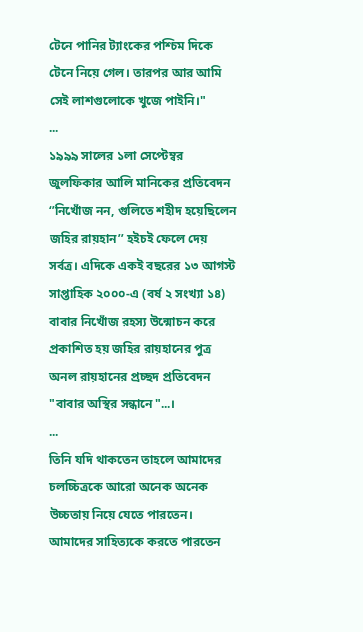টেনে পানির ট্যাংকের পশ্চিম দিকে টেনে নিয়ে গেল। তারপর আর আমি সেই লাশগুলোকে খুজে পাইনি।"
...
১৯৯৯ সালের ১লা সেপ্টেম্বর জুলফিকার আলি মানিকের প্রতিবেদন ‘’নিখোঁজ নন, গুলিতে শহীদ হয়েছিলেন জহির রায়হান’’ হইচই ফেলে দেয় সর্বত্র। এদিকে একই বছরের ১৩ আগস্ট সাপ্তাহিক ২০০০-এ (বর্ষ ২ সংখ্যা ১৪) বাবার নিখোঁজ রহস্য উন্মোচন করে প্রকাশিত হয় জহির রায়হানের পুত্র অনল রায়হানের প্রচ্ছদ প্রতিবেদন "বাবার অস্থির সন্ধানে"...।
...
তিনি যদি থাকতেন তাহলে আমাদের চলচ্চিত্রকে আরো অনেক অনেক উচ্চতায় নিয়ে যেতে পারতেন। আমাদের সাহিত্যকে করতে পারতেন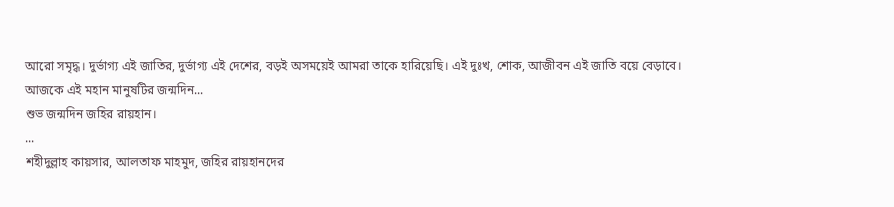আরো সমৃদ্ধ। দুর্ভাগ্য এই জাতির, দুর্ভাগ্য এই দেশের, বড়ই অসময়েই আমরা তাকে হারিয়েছি। এই দুঃখ, শোক, আজীবন এই জাতি বয়ে বেড়াবে।
আজকে এই মহান মানুষটির জন্মদিন...
শুভ জন্মদিন জহির রায়হান।
...
শহীদুল্লাহ কায়সার, আলতাফ মাহমুদ, জহির রায়হানদের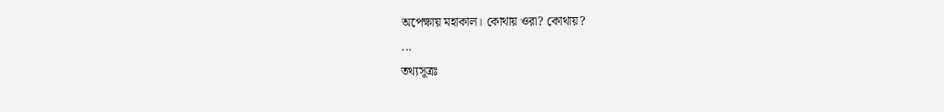অপেক্ষায় মহাকাল। কোথায় ওরা? কোথায়?
...
তথ্যসূত্রঃ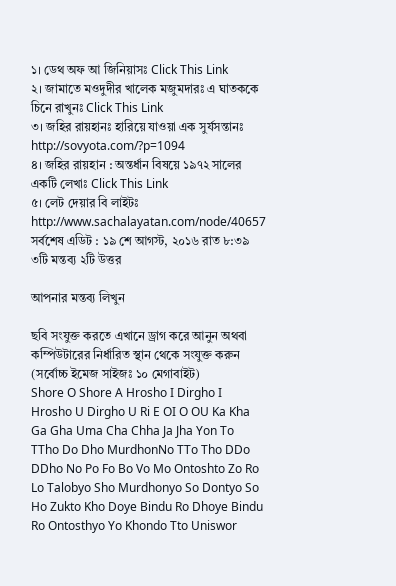১। ডেথ অফ আ জিনিয়াসঃ Click This Link
২। জামাতে মওদুদীর খালেক মজুমদারঃ এ ঘাতককে চিনে রাখুনঃ Click This Link
৩। জহির রায়হানঃ হারিয়ে যাওয়া এক সুর্যসন্তানঃ http://sovyota.com/?p=1094
৪। জহির রায়হান : অন্তর্ধান বিষয়ে ১৯৭২ সালের একটি লেখাঃ Click This Link
৫। লেট দেয়ার বি লাইটঃ http://www.sachalayatan.com/node/40657
সর্বশেষ এডিট : ১৯ শে আগস্ট, ২০১৬ রাত ৮:৩৯
৩টি মন্তব্য ২টি উত্তর

আপনার মন্তব্য লিখুন

ছবি সংযুক্ত করতে এখানে ড্রাগ করে আনুন অথবা কম্পিউটারের নির্ধারিত স্থান থেকে সংযুক্ত করুন (সর্বোচ্চ ইমেজ সাইজঃ ১০ মেগাবাইট)
Shore O Shore A Hrosho I Dirgho I Hrosho U Dirgho U Ri E OI O OU Ka Kha Ga Gha Uma Cha Chha Ja Jha Yon To TTho Do Dho MurdhonNo TTo Tho DDo DDho No Po Fo Bo Vo Mo Ontoshto Zo Ro Lo Talobyo Sho Murdhonyo So Dontyo So Ho Zukto Kho Doye Bindu Ro Dhoye Bindu Ro Ontosthyo Yo Khondo Tto Uniswor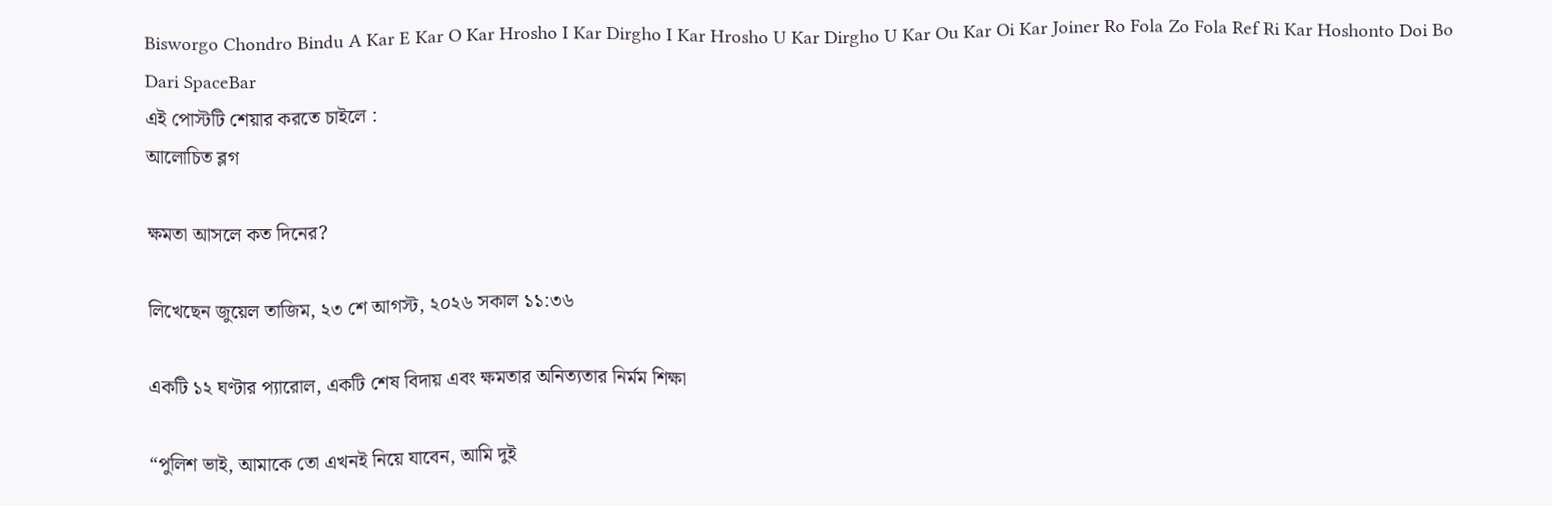Bisworgo Chondro Bindu A Kar E Kar O Kar Hrosho I Kar Dirgho I Kar Hrosho U Kar Dirgho U Kar Ou Kar Oi Kar Joiner Ro Fola Zo Fola Ref Ri Kar Hoshonto Doi Bo Dari SpaceBar
এই পোস্টটি শেয়ার করতে চাইলে :
আলোচিত ব্লগ

ক্ষমতা আসলে কত দিনের?

লিখেছেন জুয়েল তাজিম, ২৩ শে আগস্ট, ২০২৬ সকাল ১১:৩৬

একটি ১২ ঘণ্টার প্যারোল, একটি শেষ বিদায় এবং ক্ষমতার অনিত্যতার নির্মম শিক্ষা

“পুলিশ ভাই, আমাকে তো এখনই নিয়ে যাবেন, আমি দুই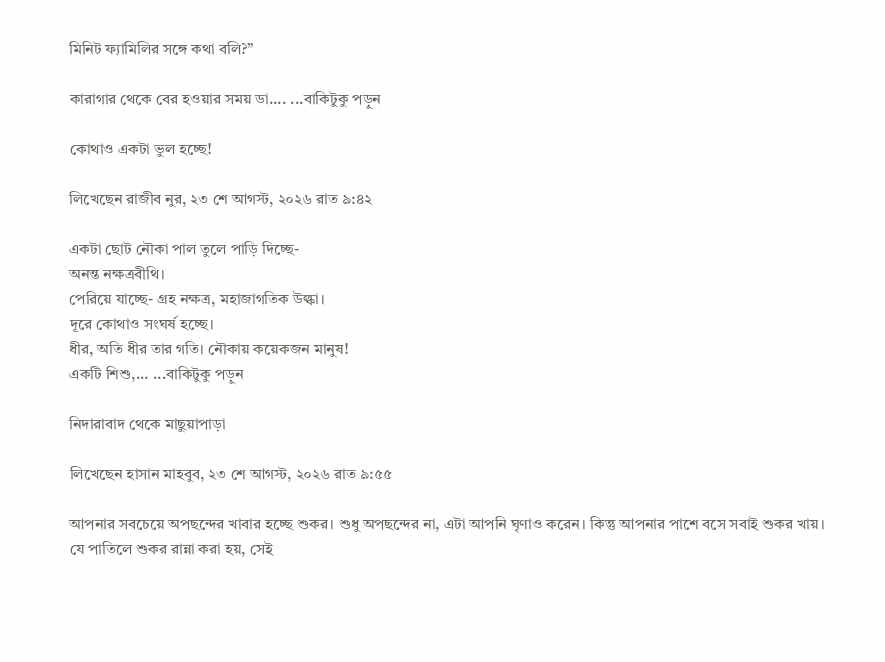মিনিট ফ্যামিলির সঙ্গে কথা বলি?”

কারাগার থেকে বের হওয়ার সময় ডা.... ...বাকিটুকু পড়ুন

কোথাও একটা ভুল হচ্ছে!

লিখেছেন রাজীব নুর, ২৩ শে আগস্ট, ২০২৬ রাত ৯:৪২

একটা ছোট নৌকা পাল তুলে পাড়ি দিচ্ছে-
অনন্ত নক্ষত্রবীথি।
পেরিয়ে যাচ্ছে- গ্রহ নক্ষত্র, মহাজাগতিক উল্কা।
দূরে কোথাও সংঘর্ষ হচ্ছে।
ধীর, অতি ধীর তার গতি। নৌকায় কয়েকজন মানুষ!
একটি শিশু,... ...বাকিটুকু পড়ুন

নিদারাবাদ থেকে মাছুয়াপাড়া

লিখেছেন হাসান মাহবুব, ২৩ শে আগস্ট, ২০২৬ রাত ৯:৫৫

আপনার সবচেয়ে অপছন্দের খাবার হচ্ছে শুকর। শুধু অপছন্দের না, এটা আপনি ঘৃণাও করেন। কিন্তু আপনার পাশে বসে সবাই শুকর খায়। যে পাতিলে শুকর রান্না করা হয়, সেই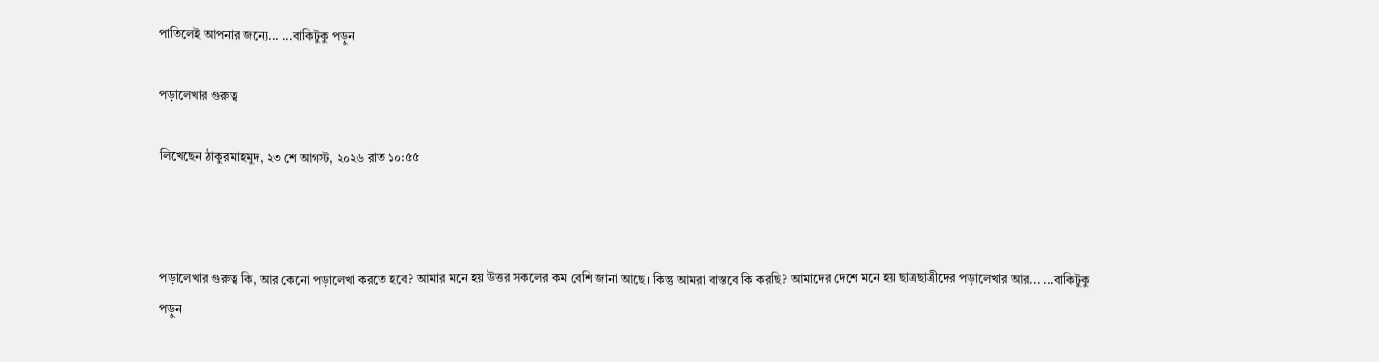পাতিলেই আপনার জন্যে... ...বাকিটুকু পড়ুন

পড়ালেখার গুরুত্ব

লিখেছেন ঠাকুরমাহমুদ, ২৩ শে আগস্ট, ২০২৬ রাত ১০:৫৫



পড়ালেখার গুরুত্ব কি, আর কেনো পড়ালেখা করতে হবে? আমার মনে হয় উত্তর সকলের কম বেশি জানা আছে। কিন্তু আমরা বাস্তবে কি করছি? আমাদের দেশে মনে হয় ছাত্রছাত্রীদের পড়ালেখার আর... ...বাকিটুকু পড়ুন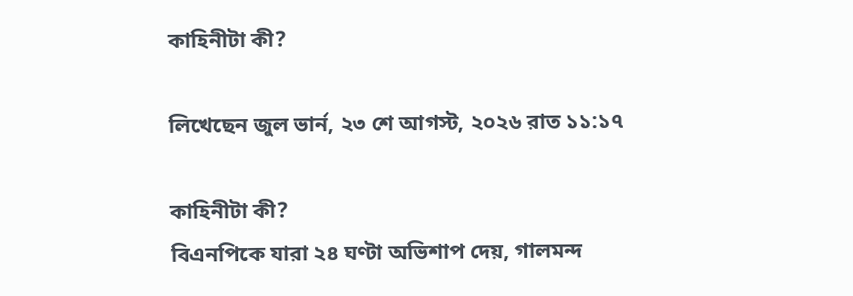কাহিনীটা কী?

লিখেছেন জুল ভার্ন, ২৩ শে আগস্ট, ২০২৬ রাত ১১:১৭

কাহিনীটা কী?
বিএনপিকে যারা ২৪ ঘণ্টা অভিশাপ দেয়, গালমন্দ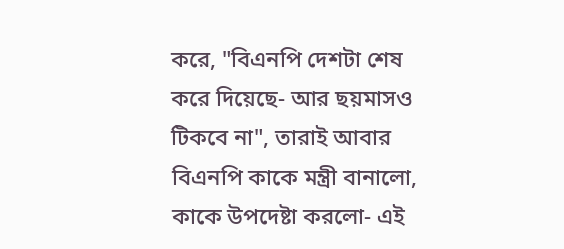করে, "বিএনপি দেশটা শেষ করে দিয়েছে- আর ছয়মাসও টিকবে না", তারাই আবার বিএনপি কাকে মন্ত্রী বানালো, কাকে উপদেষ্টা করলো- এই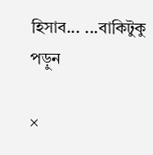হিসাব... ...বাকিটুকু পড়ুন

×